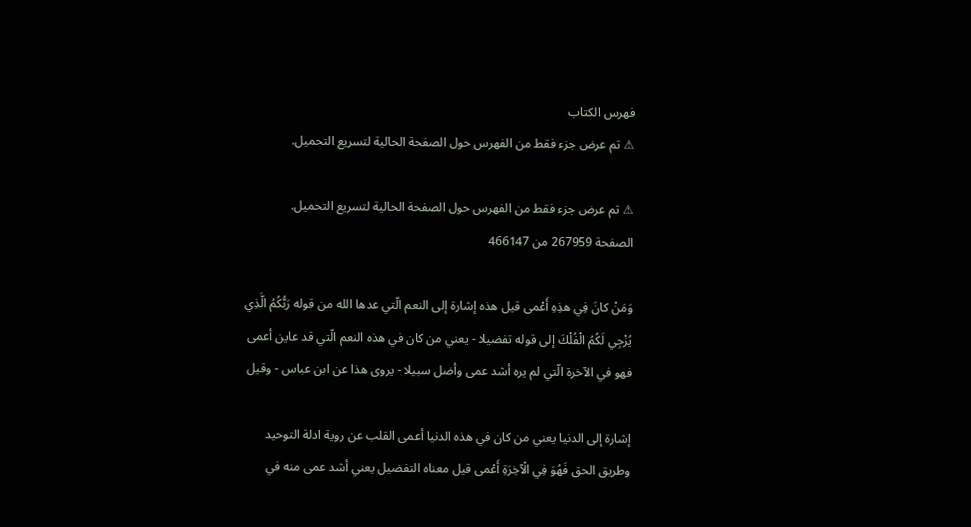فهرس الكتاب
⚠ تم عرض جزء فقط من الفهرس حول الصفحة الحالية لتسريع التحميل.

⚠ تم عرض جزء فقط من الفهرس حول الصفحة الحالية لتسريع التحميل.
الصفحة 267959 من 466147

وَمَنْ كانَ فِي هذِهِ أَعْمى قيل هذه إشارة إلى النعم الّتي عدها الله من قوله رَبُّكُمُ الَّذِي يُزْجِي لَكُمُ الْفُلْكَ إلى قوله تفضيلا - يعني من كان في هذه النعم الّتي قد عاين أعمى فهو في الآخرة الّتي لم يره أشد عمى وأضل سبيلا - يروى هذا عن ابن عباس - وقيل

إشارة إلى الدنيا يعني من كان في هذه الدنيا أعمى القلب عن روية ادلة التوحيد وطريق الحق فَهُوَ فِي الْآخِرَةِ أَعْمى قيل معناه التفضيل يعني أشد عمى منه في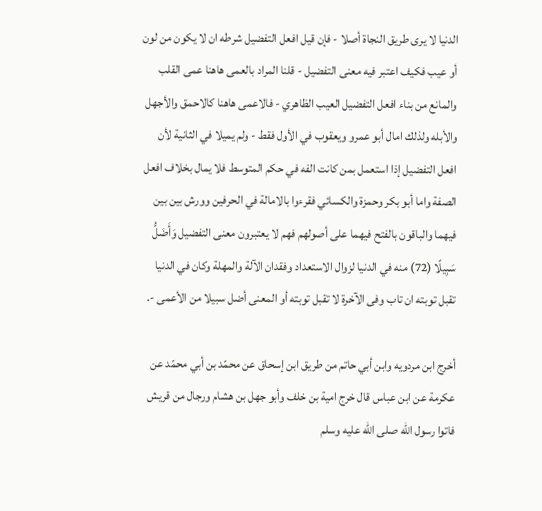الدنيا لا يرى طريق النجاة أصلا - فإن قيل افعل التفضيل شرطه ان لا يكون من لون أو عيب فكيف اعتبر فيه معنى التفضيل - قلنا المراد بالعمى هاهنا عمى القلب والمانع من بناء افعل التفضيل العيب الظاهري - فالاعمى هاهنا كالاحمق والأجهل والأبله ولذلك امال أبو عمرو ويعقوب في الأول فقط - ولم يميلا في الثانية لأن افعل التفضيل إذا استعمل بمن كانت الفه في حكم المتوسط فلا يمال بخلاف افعل الصفة واما أبو بكر وحمزة والكسائي فقرءوا بالامالة في الحرفين وورش بين بين فيهما والباقون بالفتح فيهما على أصولهم فهم لا يعتبرون معنى التفضيل وَأَضَلُّ سَبِيلًا (72) منه في الدنيا لزوال الاستعداد وفقدان الآلة والمهلة وكان في الدنيا تقبل توبته ان تاب وفى الآخرة لا تقبل توبته أو المعنى أضل سبيلا من الأعمى -.

أخرج ابن مردويه وابن أبي حاتم من طريق ابن إسحاق عن محمّد بن أبي محمّد عن عكرمة عن ابن عباس قال خرج امية بن خلف وأبو جهل بن هشام ورجال من قريش فاتوا رسول الله صلى الله عليه وسلم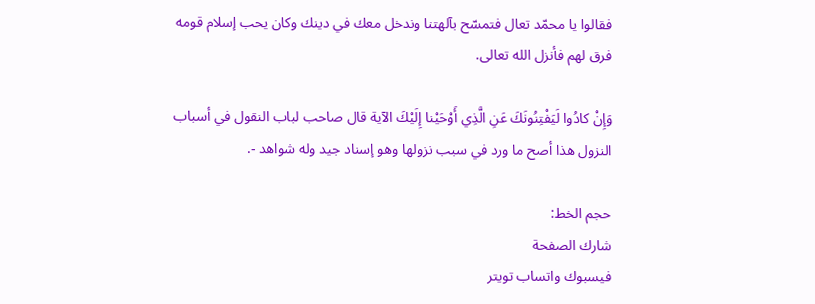فقالوا يا محمّد تعال فتمسّح بآلهتنا وندخل معك في دينك وكان يحب إسلام قومه فرق لهم فأنزل الله تعالى.

وَإِنْ كادُوا لَيَفْتِنُونَكَ عَنِ الَّذِي أَوْحَيْنا إِلَيْكَ الآية قال صاحب لباب النقول في أسباب النزول هذا أصح ما ورد في سبب نزولها وهو إسناد جيد وله شواهد -.

حجم الخط:
شارك الصفحة
فيسبوك واتساب تويتر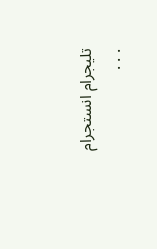تليجرام انستجرام
. . .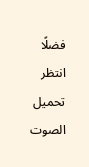فضلًا انتظر تحميل الصوت